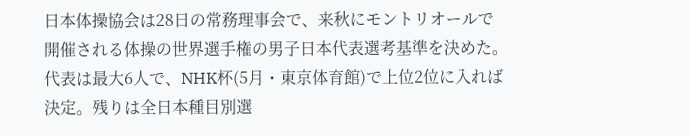日本体操協会は28日の常務理事会で、来秋にモントリオールで開催される体操の世界選手権の男子日本代表選考基準を決めた。
代表は最大6人で、NHK杯(5月・東京体育館)で上位2位に入れば決定。残りは全日本種目別選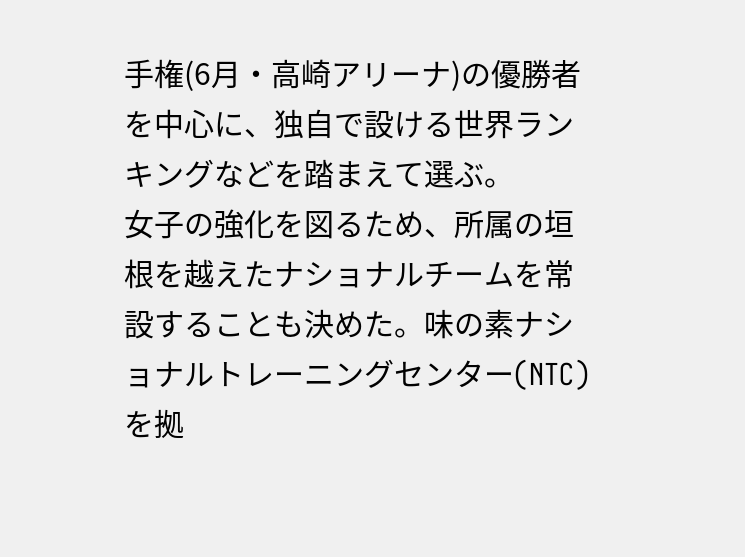手権(6月・高崎アリーナ)の優勝者を中心に、独自で設ける世界ランキングなどを踏まえて選ぶ。
女子の強化を図るため、所属の垣根を越えたナショナルチームを常設することも決めた。味の素ナショナルトレーニングセンター(NTC)を拠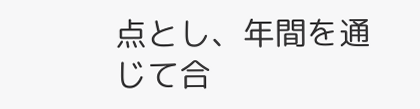点とし、年間を通じて合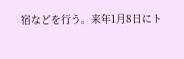宿などを行う。来年1月8日にト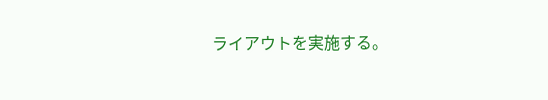ライアウトを実施する。